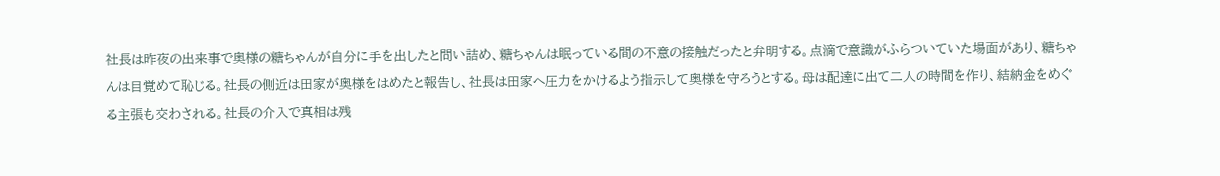社長は昨夜の出来事で奥様の糖ちゃんが自分に手を出したと問い詰め、糖ちゃんは眠っている間の不意の接触だったと弁明する。点滴で意識がふらついていた場面があり、糖ちゃんは目覚めて恥じる。社長の側近は田家が奥様をはめたと報告し、社長は田家へ圧力をかけるよう指示して奥様を守ろうとする。母は配達に出て二人の時間を作り、結納金をめぐる主張も交わされる。社長の介入で真相は残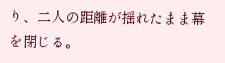り、二人の距離が揺れたまま幕を閉じる。